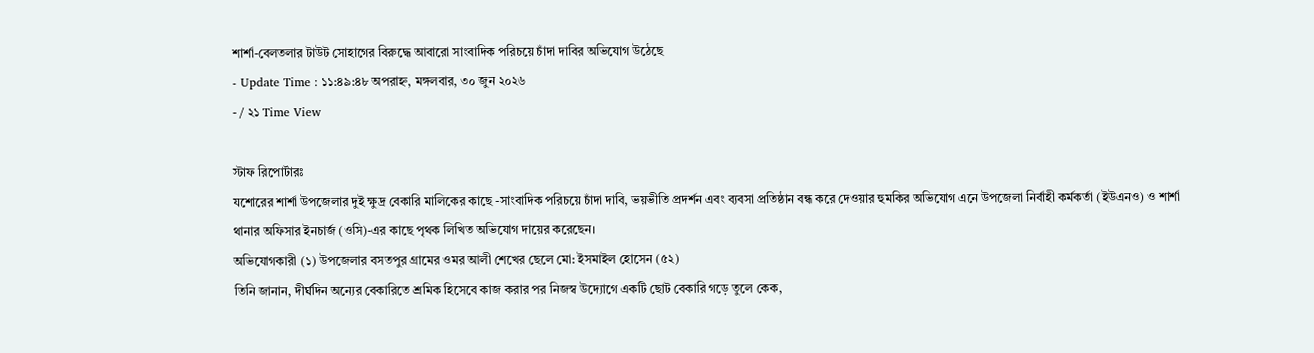শার্শা-বেলতলার টাউট সোহাগের বিরুদ্ধে আবারো সাংবাদিক পরিচয়ে চাঁদা দাবির অভিযোগ উঠেছে
- Update Time : ১১:৪৯:৪৮ অপরাহ্ন, মঙ্গলবার, ৩০ জুন ২০২৬
- / ২১ Time View

স্টাফ রিপোর্টারঃ
যশোরের শার্শা উপজেলার দুই ক্ষুদ্র বেকারি মালিকের কাছে -সাংবাদিক পরিচয়ে চাঁদা দাবি, ভয়ভীতি প্রদর্শন এবং ব্যবসা প্রতিষ্ঠান বন্ধ করে দেওয়ার হুমকির অভিযোগ এনে উপজেলা নির্বাহী কর্মকর্তা (ইউএনও) ও শার্শা থানার অফিসার ইনচার্জ (ওসি)-এর কাছে পৃথক লিখিত অভিযোগ দায়ের করেছেন।
অভিযোগকারী (১) উপজেলার বসতপুর গ্রামের ওমর আলী শেখের ছেলে মো: ইসমাইল হোসেন (৫২)
তিনি জানান, দীর্ঘদিন অন্যের বেকারিতে শ্রমিক হিসেবে কাজ করার পর নিজস্ব উদ্যোগে একটি ছোট বেকারি গড়ে তুলে কেক,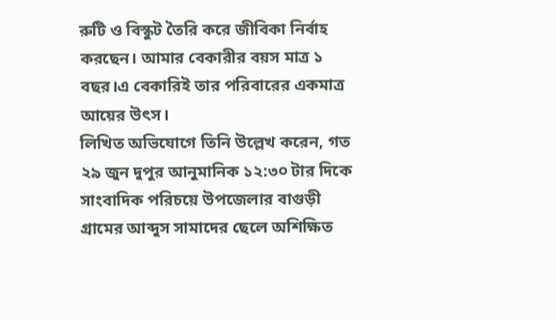রুটি ও বিস্কুট তৈরি করে জীবিকা নির্বাহ করছেন। আমার বেকারীর বয়স মাত্র ১ বছর।এ বেকারিই তার পরিবারের একমাত্র আয়ের উৎস।
লিখিত অভিযোগে তিনি উল্লেখ করেন, গত ২৯ জুন দুপুর আনুমানিক ১২:৩০ টার দিকে সাংবাদিক পরিচয়ে উপজেলার বাগুড়ী গ্রামের আব্দুস সামাদের ছেলে অশিক্ষিত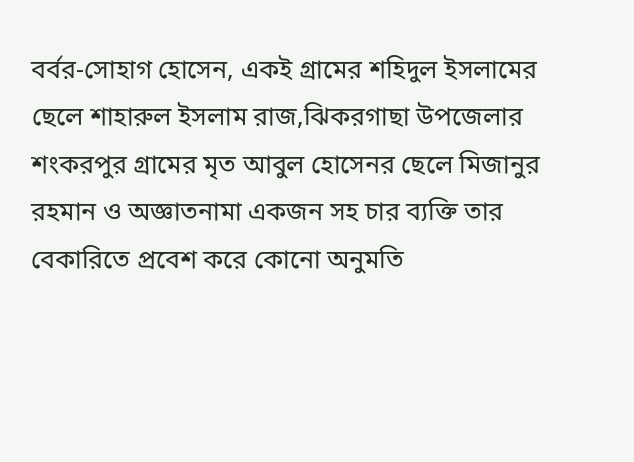বর্বর-সোহাগ হোসেন, একই গ্রামের শহিদুল ইসলামের ছেলে শাহারুল ইসলাম রাজ,ঝিকরগাছা উপজেলার শংকরপুর গ্রামের মৃত আবুল হোসেনর ছেলে মিজানুর রহমান ও অজ্ঞাতনামা একজন সহ চার ব্যক্তি তার বেকারিতে প্রবেশ করে কোনো অনুমতি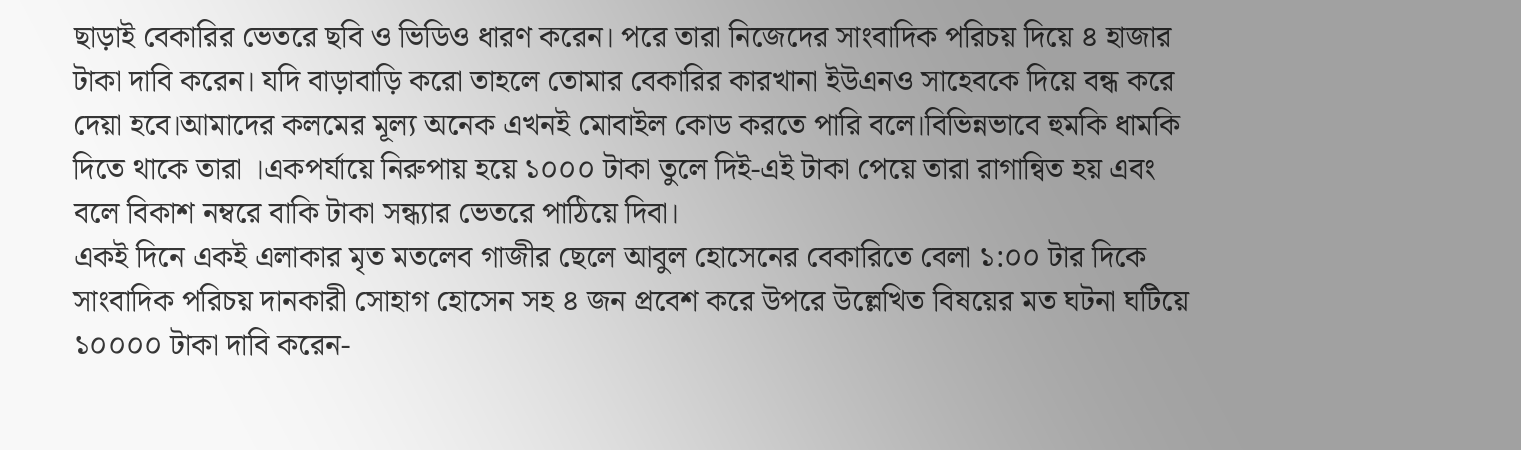ছাড়াই বেকারির ভেতরে ছবি ও ভিডিও ধারণ করেন। পরে তারা নিজেদের সাংবাদিক পরিচয় দিয়ে ৪ হাজার টাকা দাবি করেন। যদি বাড়াবাড়ি করো তাহলে তোমার বেকারির কারখানা ইউএনও সাহেবকে দিয়ে বন্ধ করে দেয়া হবে।আমাদের কলমের মূল্য অনেক এখনই মোবাইল কোড করতে পারি বলে।বিভিন্নভাবে হুমকি ধামকি দিতে থাকে তারা ।একপর্যায়ে নিরুপায় হয়ে ১০০০ টাকা তুলে দিই-এই টাকা পেয়ে তারা রাগান্বিত হয় এবং বলে বিকাশ নম্বরে বাকি টাকা সন্ধ্যার ভেতরে পাঠিয়ে দিবা।
একই দিনে একই এলাকার মৃত মতলেব গাজীর ছেলে আবুল হোসেনের বেকারিতে বেলা ১:০০ টার দিকে সাংবাদিক পরিচয় দানকারী সোহাগ হোসেন সহ ৪ জন প্রবেশ করে উপরে উল্লেখিত বিষয়ের মত ঘটনা ঘটিয়ে ১০০০০ টাকা দাবি করেন-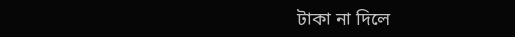টাকা না দিলে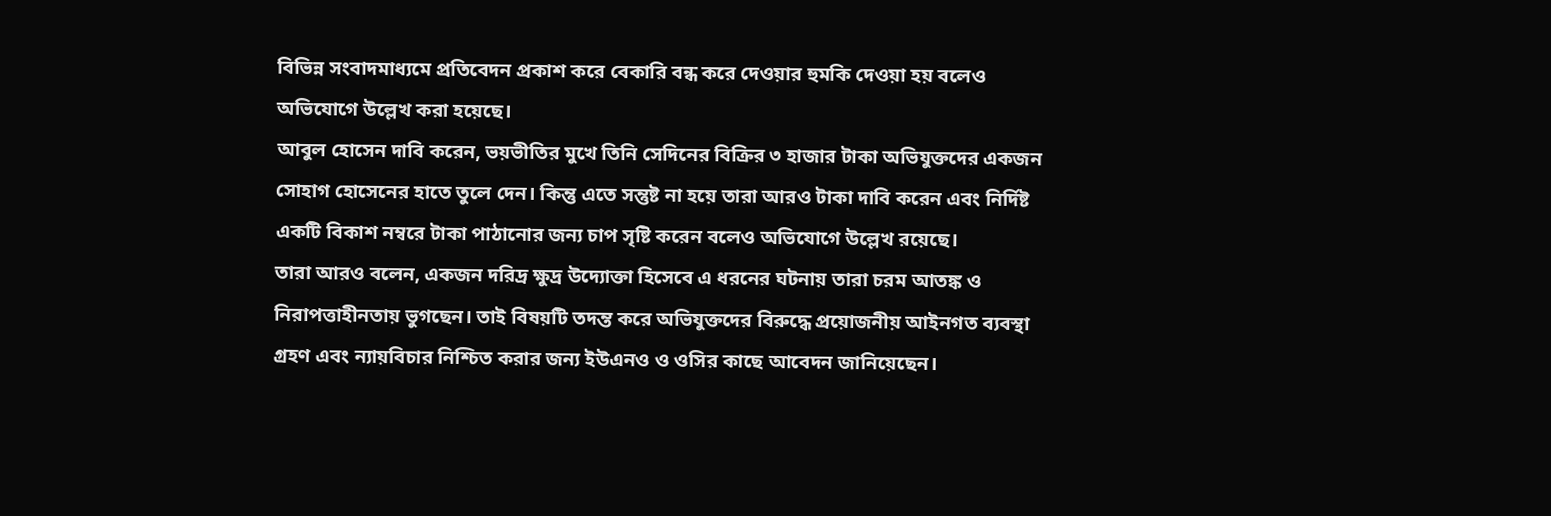বিভিন্ন সংবাদমাধ্যমে প্রতিবেদন প্রকাশ করে বেকারি বন্ধ করে দেওয়ার হুমকি দেওয়া হয় বলেও অভিযোগে উল্লেখ করা হয়েছে।
আবুল হোসেন দাবি করেন, ভয়ভীতির মুখে তিনি সেদিনের বিক্রির ৩ হাজার টাকা অভিযুক্তদের একজন সোহাগ হোসেনের হাতে তুলে দেন। কিন্তু এতে সন্তুষ্ট না হয়ে তারা আরও টাকা দাবি করেন এবং নির্দিষ্ট একটি বিকাশ নম্বরে টাকা পাঠানোর জন্য চাপ সৃষ্টি করেন বলেও অভিযোগে উল্লেখ রয়েছে।
তারা আরও বলেন, একজন দরিদ্র ক্ষুদ্র উদ্যোক্তা হিসেবে এ ধরনের ঘটনায় তারা চরম আতঙ্ক ও নিরাপত্তাহীনতায় ভুগছেন। তাই বিষয়টি তদন্ত করে অভিযুক্তদের বিরুদ্ধে প্রয়োজনীয় আইনগত ব্যবস্থা গ্রহণ এবং ন্যায়বিচার নিশ্চিত করার জন্য ইউএনও ও ওসির কাছে আবেদন জানিয়েছেন।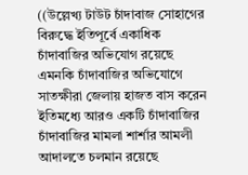((উল্লেখ্য টাউট চাঁদাবাজ সোহাগের বিরুদ্ধে ইতিপূর্বে একাধিক চাঁদাবাজির অভিযোগ রয়েছে এমনকি চাঁদাবাজির অভিযোগে সাতক্ষীরা জেলায় হাজত বাস করেন ইতিমধ্যে আরও একটি চাঁদাবাজির চাঁদাবাজির মামলা শার্শার আমলী আদালতে চলমান রয়েছে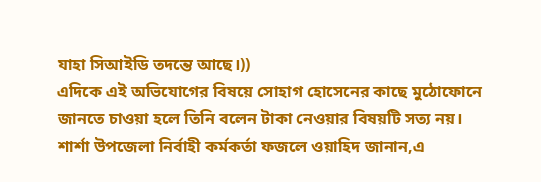যাহা সিআইডি তদন্তে আছে।))
এদিকে এই অভিযোগের বিষয়ে সোহাগ হোসেনের কাছে মুঠোফোনে জানতে চাওয়া হলে তিনি বলেন টাকা নেওয়ার বিষয়টি সত্য নয়।
শার্শা উপজেলা নির্বাহী কর্মকর্তা ফজলে ওয়াহিদ জানান,এ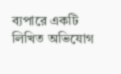ব্যপারে একটি লিখিত অভিযোগ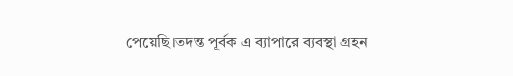পেয়েছি।তদন্ত পূর্বক এ ব্যাপারে ব্যবস্থা গ্রহন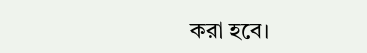করা হবে।